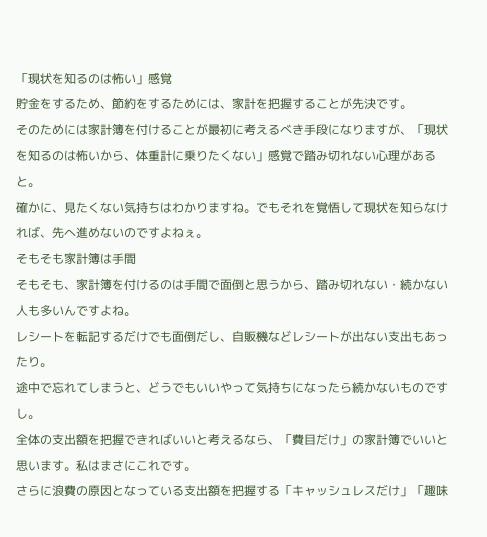「現状を知るのは怖い」感覚
貯金をするため、節約をするためには、家計を把握することが先決です。
そのためには家計簿を付けることが最初に考えるべき手段になりますが、「現状を知るのは怖いから、体重計に乗りたくない」感覚で踏み切れない心理があると。
確かに、見たくない気持ちはわかりますね。でもそれを覚悟して現状を知らなければ、先へ進めないのですよねぇ。
そもそも家計簿は手間
そもそも、家計簿を付けるのは手間で面倒と思うから、踏み切れない・続かない人も多いんですよね。
レシートを転記するだけでも面倒だし、自販機などレシートが出ない支出もあったり。
途中で忘れてしまうと、どうでもいいやって気持ちになったら続かないものですし。
全体の支出額を把握できればいいと考えるなら、「費目だけ」の家計簿でいいと思います。私はまさにこれです。
さらに浪費の原因となっている支出額を把握する「キャッシュレスだけ」「趣味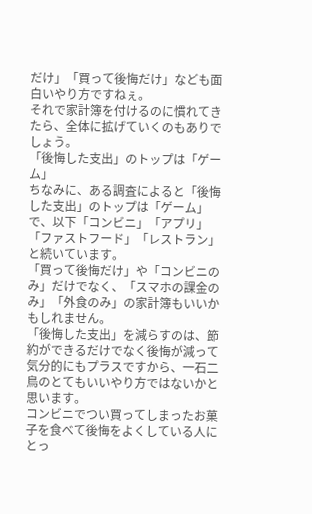だけ」「買って後悔だけ」なども面白いやり方ですねぇ。
それで家計簿を付けるのに慣れてきたら、全体に拡げていくのもありでしょう。
「後悔した支出」のトップは「ゲーム」
ちなみに、ある調査によると「後悔した支出」のトップは「ゲーム」で、以下「コンビニ」「アプリ」「ファストフード」「レストラン」と続いています。
「買って後悔だけ」や「コンビニのみ」だけでなく、「スマホの課金のみ」「外食のみ」の家計簿もいいかもしれません。
「後悔した支出」を減らすのは、節約ができるだけでなく後悔が減って気分的にもプラスですから、一石二鳥のとてもいいやり方ではないかと思います。
コンビニでつい買ってしまったお菓子を食べて後悔をよくしている人にとっ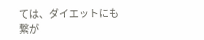ては、ダイエットにも繋が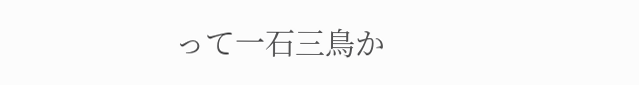って一石三鳥か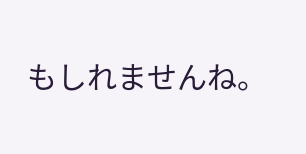もしれませんね。